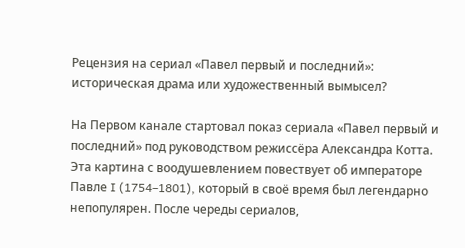Рецензия на сериал «Павел первый и последний»: историческая драма или художественный вымысел?

На Первом канале стартовал показ сериала «Павел первый и последний» под руководством режиссёра Александра Котта. Эта картина с воодушевлением повествует об императоре Павле I (1754–1801), который в своё время был легендарно непопулярен. После череды сериалов,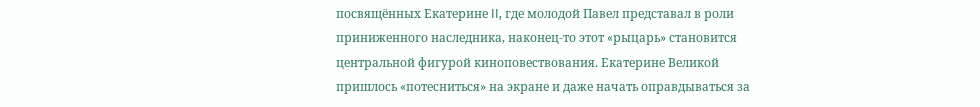посвящённых Екатерине II, где молодой Павел представал в роли приниженного наследника, наконец-то этот «рыцарь» становится центральной фигурой киноповествования. Екатерине Великой пришлось «потесниться» на экране и даже начать оправдываться за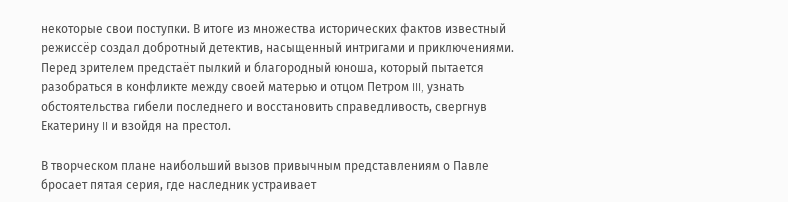некоторые свои поступки. В итоге из множества исторических фактов известный режиссёр создал добротный детектив, насыщенный интригами и приключениями. Перед зрителем предстаёт пылкий и благородный юноша, который пытается разобраться в конфликте между своей матерью и отцом Петром III, узнать обстоятельства гибели последнего и восстановить справедливость, свергнув Екатерину II и взойдя на престол.

В творческом плане наибольший вызов привычным представлениям о Павле бросает пятая серия, где наследник устраивает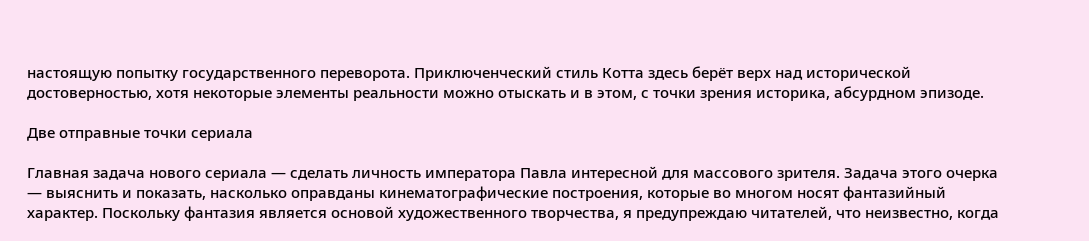настоящую попытку государственного переворота. Приключенческий стиль Котта здесь берёт верх над исторической достоверностью, хотя некоторые элементы реальности можно отыскать и в этом, с точки зрения историка, абсурдном эпизоде.

Две отправные точки сериала

Главная задача нового сериала — сделать личность императора Павла интересной для массового зрителя. Задача этого очерка — выяснить и показать, насколько оправданы кинематографические построения, которые во многом носят фантазийный характер. Поскольку фантазия является основой художественного творчества, я предупреждаю читателей, что неизвестно, когда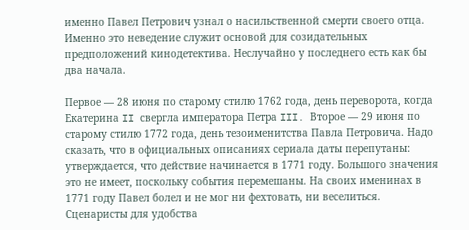именно Павел Петрович узнал о насильственной смерти своего отца. Именно это неведение служит основой для созидательных предположений кинодетектива. Неслучайно у последнего есть как бы два начала.

Первое — 28 июня по старому стилю 1762 года, день переворота, когда Екатерина II свергла императора Петра III. Второе — 29 июня по старому стилю 1772 года, день тезоименитства Павла Петровича. Надо сказать, что в официальных описаниях сериала даты перепутаны: утверждается, что действие начинается в 1771 году. Большого значения это не имеет, поскольку события перемешаны. На своих именинах в 1771 году Павел болел и не мог ни фехтовать, ни веселиться. Сценаристы для удобства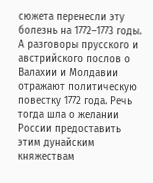сюжета перенесли эту болезнь на 1772–1773 годы. А разговоры прусского и австрийского послов о Валахии и Молдавии отражают политическую повестку 1772 года. Речь тогда шла о желании России предоставить этим дунайским княжествам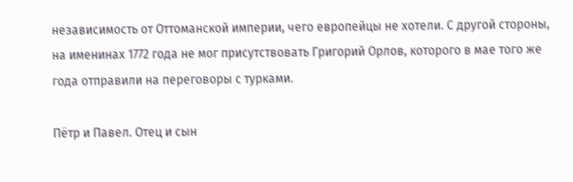независимость от Оттоманской империи, чего европейцы не хотели. С другой стороны, на именинах 1772 года не мог присутствовать Григорий Орлов, которого в мае того же года отправили на переговоры с турками.

Пётр и Павел. Отец и сын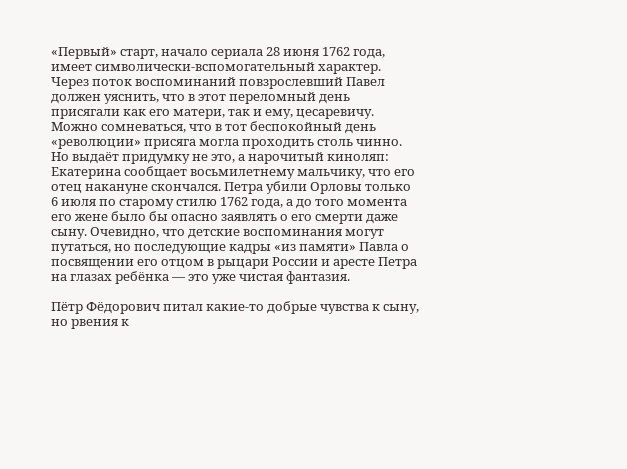«Первый» старт, начало сериала 28 июня 1762 года, имеет символически-вспомогательный характер. Через поток воспоминаний повзрослевший Павел должен уяснить, что в этот переломный день присягали как его матери, так и ему, цесаревичу. Можно сомневаться, что в тот беспокойный день «революции» присяга могла проходить столь чинно. Но выдаёт придумку не это, а нарочитый киноляп: Екатерина сообщает восьмилетнему мальчику, что его отец накануне скончался. Петра убили Орловы только 6 июля по старому стилю 1762 года, а до того момента его жене было бы опасно заявлять о его смерти даже сыну. Очевидно, что детские воспоминания могут путаться, но последующие кадры «из памяти» Павла о посвящении его отцом в рыцари России и аресте Петра на глазах ребёнка — это уже чистая фантазия.

Пётр Фёдорович питал какие-то добрые чувства к сыну, но рвения к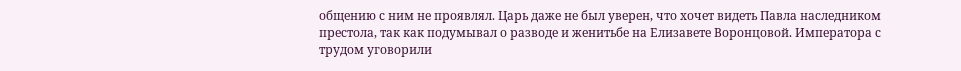общению с ним не проявлял. Царь даже не был уверен, что хочет видеть Павла наследником престола, так как подумывал о разводе и женитьбе на Елизавете Воронцовой. Императора с трудом уговорили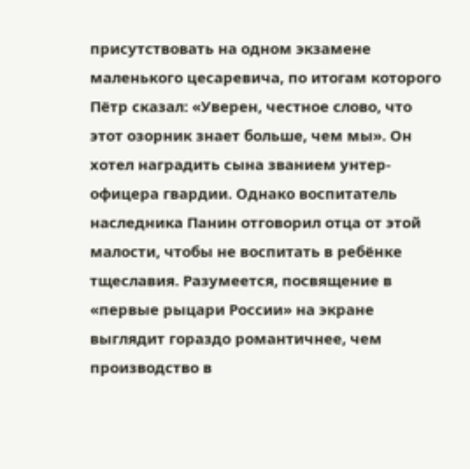присутствовать на одном экзамене маленького цесаревича, по итогам которого Пётр сказал: «Уверен, честное слово, что этот озорник знает больше, чем мы». Он хотел наградить сына званием унтер-офицера гвардии. Однако воспитатель наследника Панин отговорил отца от этой малости, чтобы не воспитать в ребёнке тщеславия. Разумеется, посвящение в «первые рыцари России» на экране выглядит гораздо романтичнее, чем производство в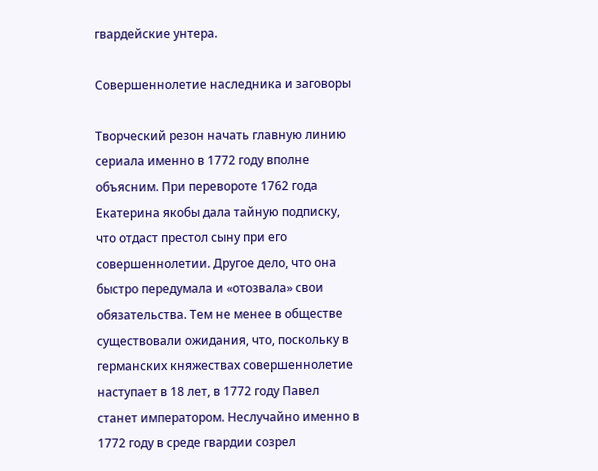гвардейские унтера.

Совершеннолетие наследника и заговоры

Творческий резон начать главную линию сериала именно в 1772 году вполне объясним. При перевороте 1762 года Екатерина якобы дала тайную подписку, что отдаст престол сыну при его совершеннолетии. Другое дело, что она быстро передумала и «отозвала» свои обязательства. Тем не менее в обществе существовали ожидания, что, поскольку в германских княжествах совершеннолетие наступает в 18 лет, в 1772 году Павел станет императором. Неслучайно именно в 1772 году в среде гвардии созрел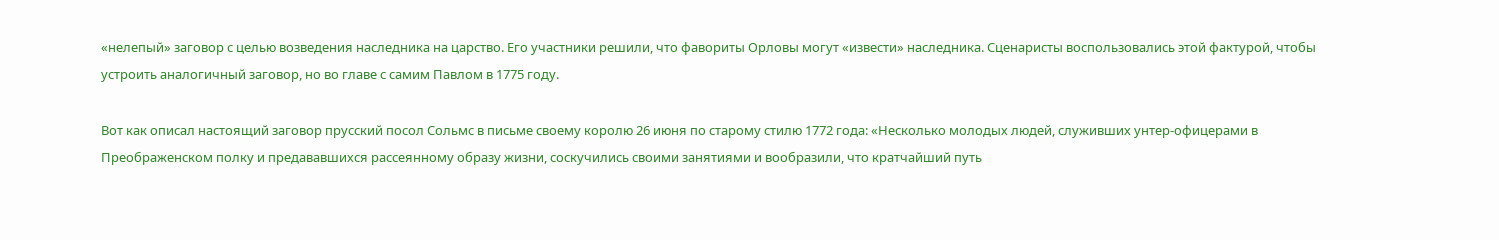«нелепый» заговор с целью возведения наследника на царство. Его участники решили, что фавориты Орловы могут «извести» наследника. Сценаристы воспользовались этой фактурой, чтобы устроить аналогичный заговор, но во главе с самим Павлом в 1775 году.

Вот как описал настоящий заговор прусский посол Сольмс в письме своему королю 26 июня по старому стилю 1772 года: «Несколько молодых людей, служивших унтер-офицерами в Преображенском полку и предававшихся рассеянному образу жизни, соскучились своими занятиями и вообразили, что кратчайший путь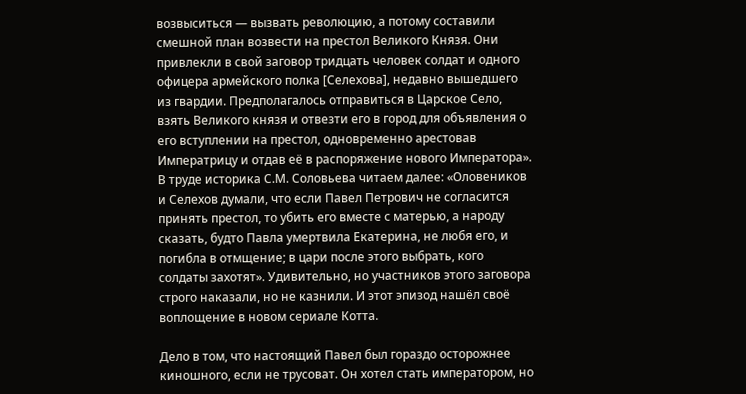возвыситься — вызвать революцию, а потому составили смешной план возвести на престол Великого Князя. Они привлекли в свой заговор тридцать человек солдат и одного офицера армейского полка [Селехова], недавно вышедшего из гвардии. Предполагалось отправиться в Царское Село, взять Великого князя и отвезти его в город для объявления о его вступлении на престол, одновременно арестовав Императрицу и отдав её в распоряжение нового Императора». В труде историка С.М. Соловьева читаем далее: «Оловеников и Селехов думали, что если Павел Петрович не согласится принять престол, то убить его вместе с матерью, а народу сказать, будто Павла умертвила Екатерина, не любя его, и погибла в отмщение; в цари после этого выбрать, кого солдаты захотят». Удивительно, но участников этого заговора строго наказали, но не казнили. И этот эпизод нашёл своё воплощение в новом сериале Котта.

Дело в том, что настоящий Павел был гораздо осторожнее киношного, если не трусоват. Он хотел стать императором, но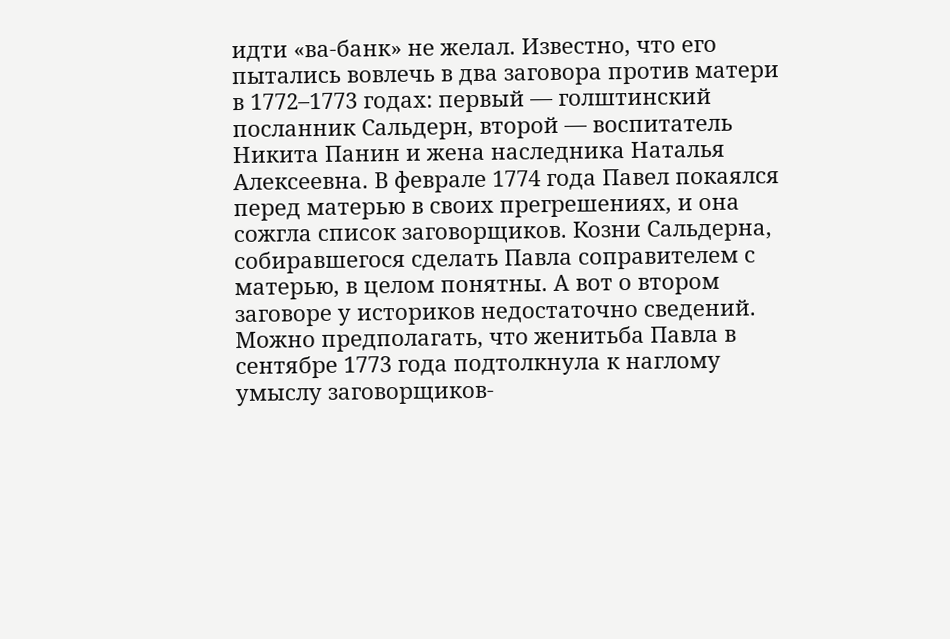идти «ва-банк» не желал. Известно, что его пытались вовлечь в два заговора против матери в 1772–1773 годах: первый — голштинский посланник Сальдерн, второй — воспитатель Никита Панин и жена наследника Наталья Алексеевна. В феврале 1774 года Павел покаялся перед матерью в своих прегрешениях, и она сожгла список заговорщиков. Козни Сальдерна, собиравшегося сделать Павла соправителем с матерью, в целом понятны. А вот о втором заговоре у историков недостаточно сведений. Можно предполагать, что женитьба Павла в сентябре 1773 года подтолкнула к наглому умыслу заговорщиков-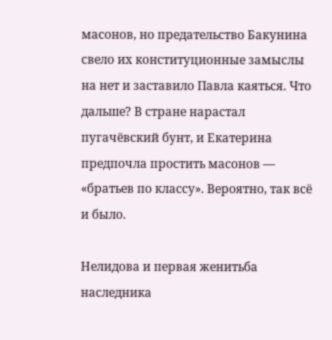масонов, но предательство Бакунина свело их конституционные замыслы на нет и заставило Павла каяться. Что дальше? В стране нарастал пугачёвский бунт, и Екатерина предпочла простить масонов — «братьев по классу». Вероятно, так всё и было.

Нелидова и первая женитьба наследника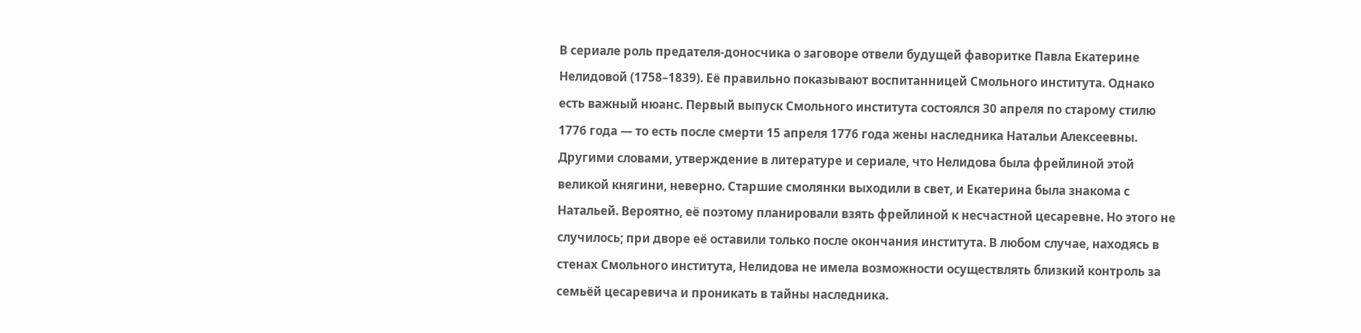В сериале роль предателя-доносчика о заговоре отвели будущей фаворитке Павла Екатерине Нелидовой (1758–1839). Её правильно показывают воспитанницей Смольного института. Однако есть важный нюанс. Первый выпуск Смольного института состоялся 30 апреля по старому стилю 1776 года — то есть после смерти 15 апреля 1776 года жены наследника Натальи Алексеевны. Другими словами, утверждение в литературе и сериале, что Нелидова была фрейлиной этой великой княгини, неверно. Старшие смолянки выходили в свет, и Екатерина была знакома с Натальей. Вероятно, её поэтому планировали взять фрейлиной к несчастной цесаревне. Но этого не случилось; при дворе её оставили только после окончания института. В любом случае, находясь в стенах Смольного института, Нелидова не имела возможности осуществлять близкий контроль за семьёй цесаревича и проникать в тайны наследника.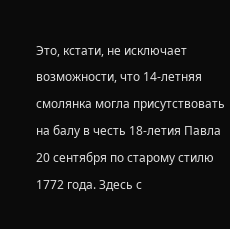Это, кстати, не исключает возможности, что 14-летняя смолянка могла присутствовать на балу в честь 18-летия Павла 20 сентября по старому стилю 1772 года. Здесь с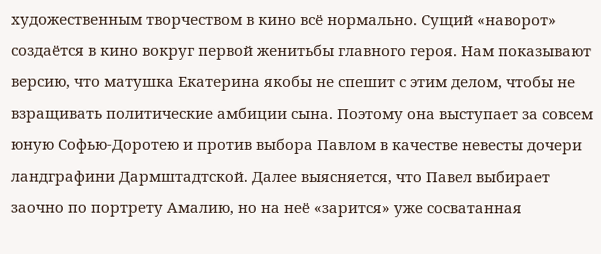художественным творчеством в кино всё нормально. Сущий «наворот» создаётся в кино вокруг первой женитьбы главного героя. Нам показывают версию, что матушка Екатерина якобы не спешит с этим делом, чтобы не взращивать политические амбиции сына. Поэтому она выступает за совсем юную Софью-Доротею и против выбора Павлом в качестве невесты дочери ландграфини Дармштадтской. Далее выясняется, что Павел выбирает заочно по портрету Амалию, но на неё «зарится» уже сосватанная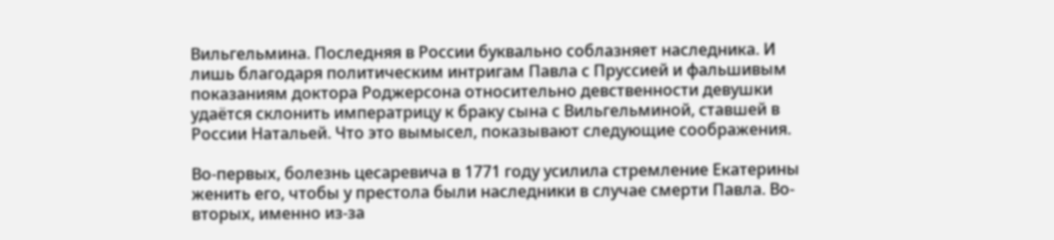Вильгельмина. Последняя в России буквально соблазняет наследника. И лишь благодаря политическим интригам Павла с Пруссией и фальшивым показаниям доктора Роджерсона относительно девственности девушки удаётся склонить императрицу к браку сына с Вильгельминой, ставшей в России Натальей. Что это вымысел, показывают следующие соображения.

Во-первых, болезнь цесаревича в 1771 году усилила стремление Екатерины женить его, чтобы у престола были наследники в случае смерти Павла. Во-вторых, именно из-за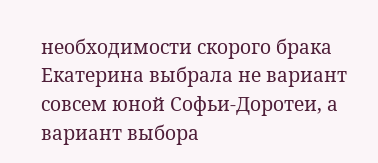необходимости скорого брака Екатерина выбрала не вариант совсем юной Софьи-Доротеи, а вариант выбора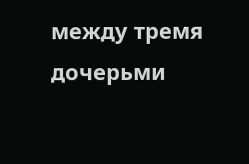между тремя дочерьми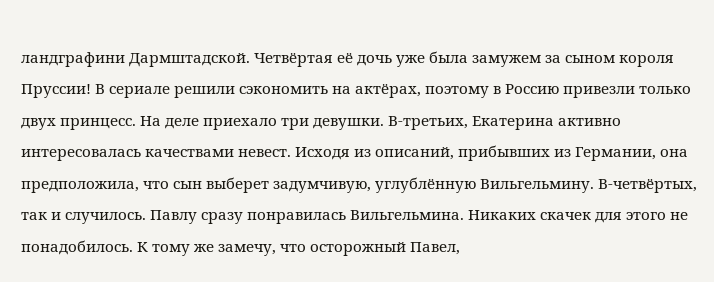ландграфини Дармштадской. Четвёртая её дочь уже была замужем за сыном короля Пруссии! В сериале решили сэкономить на актёрах, поэтому в Россию привезли только двух принцесс. На деле приехало три девушки. В-третьих, Екатерина активно интересовалась качествами невест. Исходя из описаний, прибывших из Германии, она предположила, что сын выберет задумчивую, углублённую Вильгельмину. В-четвёртых, так и случилось. Павлу сразу понравилась Вильгельмина. Никаких скачек для этого не понадобилось. К тому же замечу, что осторожный Павел,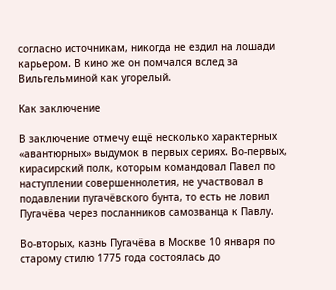согласно источникам, никогда не ездил на лошади карьером. В кино же он помчался вслед за Вильгельминой как угорелый.

Как заключение

В заключение отмечу ещё несколько характерных «авантюрных» выдумок в первых сериях. Во-первых, кирасирский полк, которым командовал Павел по наступлении совершеннолетия, не участвовал в подавлении пугачёвского бунта, то есть не ловил Пугачёва через посланников самозванца к Павлу.

Во-вторых, казнь Пугачёва в Москве 10 января по старому стилю 1775 года состоялась до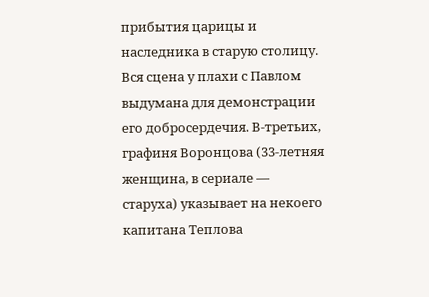прибытия царицы и наследника в старую столицу. Вся сцена у плахи с Павлом выдумана для демонстрации его добросердечия. В-третьих, графиня Воронцова (33-летняя женщина, в сериале — старуха) указывает на некоего капитана Теплова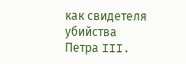как свидетеля убийства Петра III.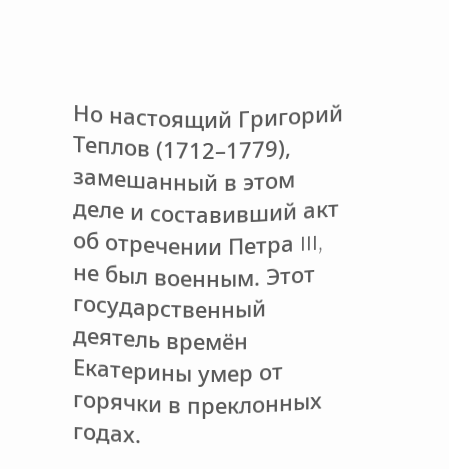Но настоящий Григорий Теплов (1712–1779), замешанный в этом деле и составивший акт об отречении Петра III, не был военным. Этот государственный деятель времён Екатерины умер от горячки в преклонных годах.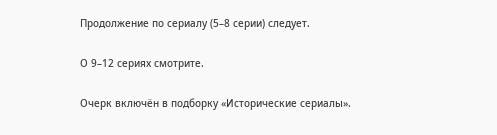Продолжение по сериалу (5–8 серии) следует.

О 9–12 сериях смотрите.

Очерк включён в подборку «Исторические сериалы».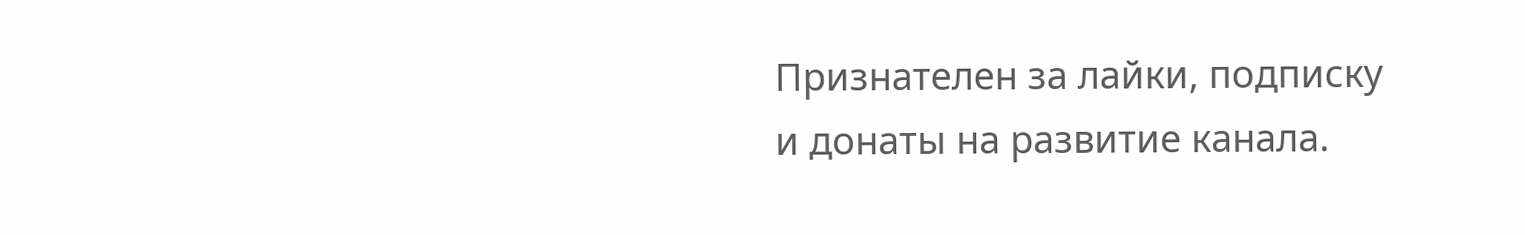Признателен за лайки, подписку и донаты на развитие канала.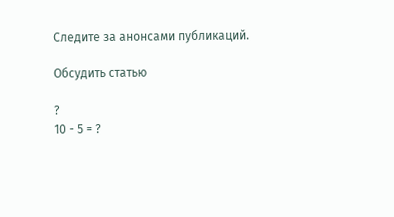Следите за анонсами публикаций.

Обсудить статью

?
10 - 5 = ?